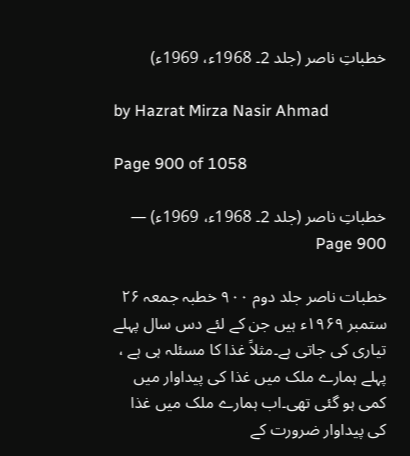خطباتِ ناصر (جلد 2۔ 1968ء، 1969ء)

by Hazrat Mirza Nasir Ahmad

Page 900 of 1058

خطباتِ ناصر (جلد 2۔ 1968ء، 1969ء) — Page 900

خطبات ناصر جلد دوم ۹۰۰ خطبہ جمعہ ۲۶ ستمبر ۱۹۶۹ء ہیں جن کے لئے دس سال پہلے تیاری کی جاتی ہے۔مثلاً غذا کا مسئلہ ہی ہے ، پہلے ہمارے ملک میں غذا کی پیداوار میں کمی ہو گئی تھی۔اب ہمارے ملک میں غذا کی پیداوار ضرورت کے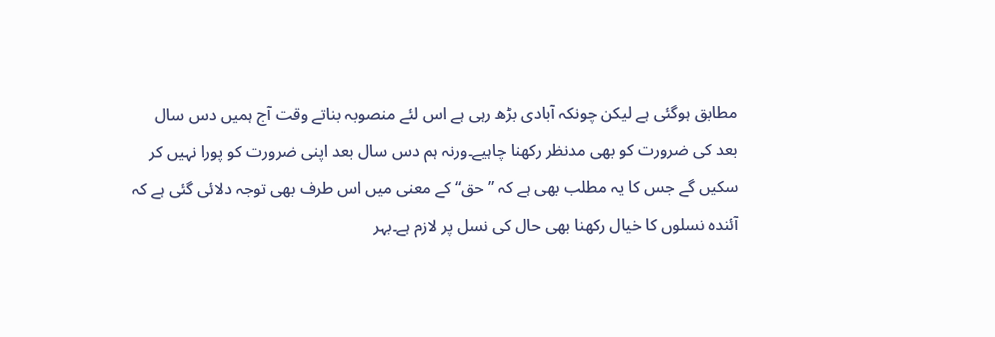مطابق ہوگئی ہے لیکن چونکہ آبادی بڑھ رہی ہے اس لئے منصوبہ بناتے وقت آج ہمیں دس سال بعد کی ضرورت کو بھی مدنظر رکھنا چاہیے۔ورنہ ہم دس سال بعد اپنی ضرورت کو پورا نہیں کر سکیں گے جس کا یہ مطلب بھی ہے کہ ”حق“ کے معنی میں اس طرف بھی توجہ دلائی گئی ہے کہ آئندہ نسلوں کا خیال رکھنا بھی حال کی نسل پر لازم ہے۔بہر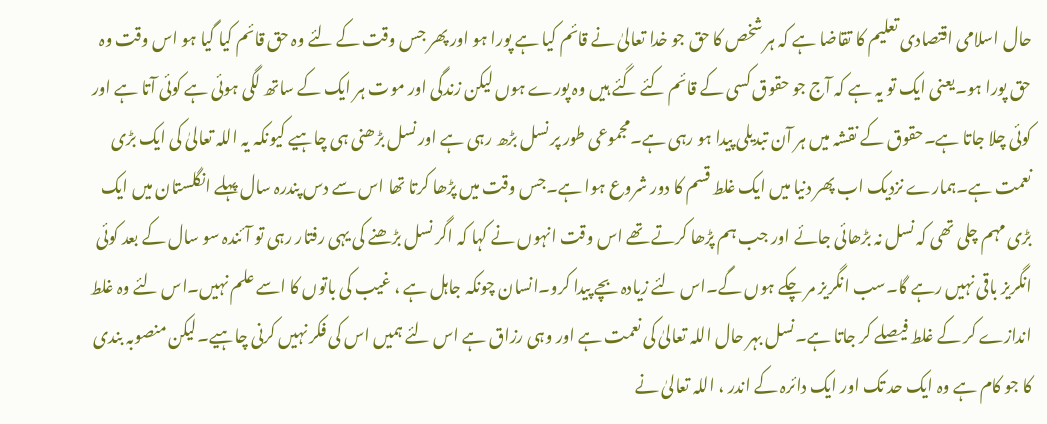حال اسلامی اقتصادی تعلیم کا تقاضا ہے کہ ہر شخص کا حق جو خدا تعالیٰ نے قائم کیا ہے پورا ہو اور پھر جس وقت کے لئے وہ حق قائم کیا گیا ہو اس وقت وہ حق پورا ہو۔یعنی ایک تو یہ ہے کہ آج جو حقوق کسی کے قائم کئے گئے ہیں وہ پورے ہوں لیکن زندگی اور موت ہر ایک کے ساتھ لگی ہوئی ہے کوئی آتا ہے اور کوئی چلا جاتا ہے۔حقوق کے نقشہ میں ہر آن تبدیلی پیدا ہو رہی ہے۔مجموعی طور پر نسل بڑھ رہی ہے اور نسل بڑھنی ہی چاہیے کیونکہ یہ اللہ تعالیٰ کی ایک بڑی نعمت ہے۔ہمارے نزدیک اب پھر دنیا میں ایک غلط قسم کا دور شروع ہوا ہے۔جس وقت میں پڑھا کرتا تھا اس سے دس پندرہ سال پہلے انگلستان میں ایک بڑی مہم چلی تھی کہ نسل نہ بڑھائی جائے اور جب ہم پڑھا کرتے تھے اس وقت انہوں نے کہا کہ اگر نسل بڑھنے کی یہی رفتار رہی تو آئندہ سو سال کے بعد کوئی انگریز باقی نہیں رہے گا۔سب انگریز مر چکے ہوں گے۔اس لئے زیادہ بچے پیدا کرو۔انسان چونکہ جاہل ہے ، غیب کی باتوں کا اسے علم نہیں۔اس لئے وہ غلط اندازے کر کے غلط فیصلے کر جاتا ہے۔نسل بہر حال اللہ تعالیٰ کی نعمت ہے اور وہی رزاق ہے اس لئے ہمیں اس کی فکر نہیں کرنی چاہیے۔لیکن منصوبہ بندی کا جو کام ہے وہ ایک حد تک اور ایک دائرہ کے اندر ، اللہ تعالیٰ نے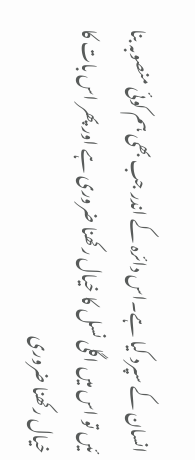انسان کے سپرد کیا ہے۔اس دائرہ کے اندر جب بھی ہم کوئی منصوبہ بنا ئیں تو اس میں اگلی نسل کا خیال رکھنا ضروری ہے اور پھر اس بات کا خیال رکھنا ضروری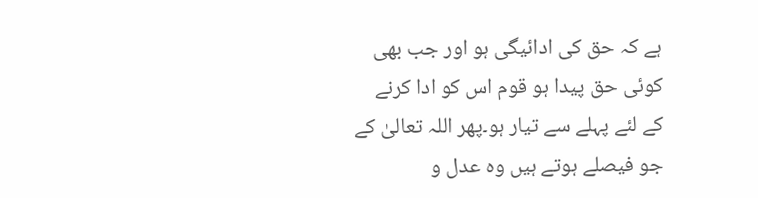ہے کہ حق کی ادائیگی ہو اور جب بھی کوئی حق پیدا ہو قوم اس کو ادا کرنے کے لئے پہلے سے تیار ہو۔پھر اللہ تعالیٰ کے جو فیصلے ہوتے ہیں وہ عدل و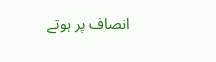انصاف پر ہوتے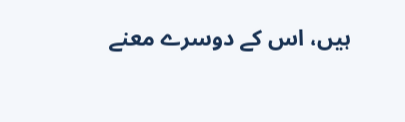ہیں، اس کے دوسرے معنے